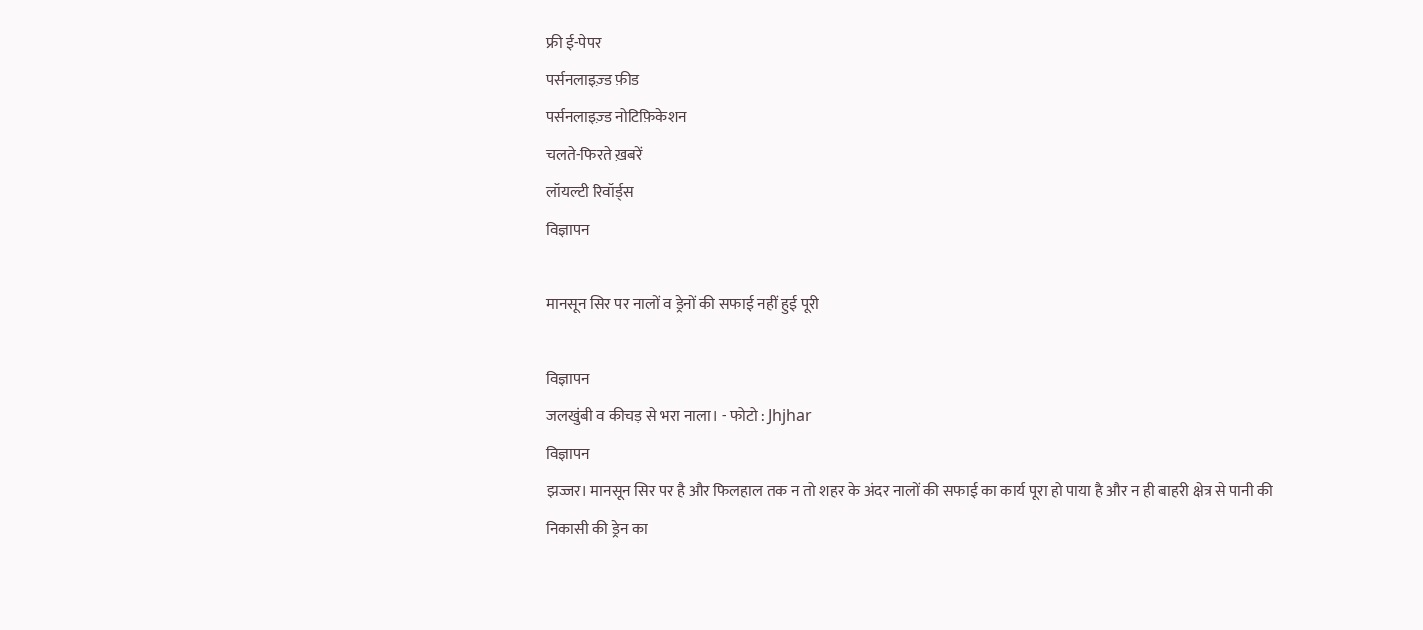फ्री ई-पेपर
पर्सनलाइज़्ड फ़ीड
पर्सनलाइज़्ड नोटिफ़िकेशन
चलते-फिरते ख़बरें
लॉयल्टी रिवॉर्ड्स
विज्ञापन

मानसून सिर पर नालों व ड्रेनों की सफाई नहीं हुई पूरी

विज्ञापन
जलखुंबी व कीचड़ से भरा नाला। - फोटो : Jhjhar
विज्ञापन
झज्जर। मानसून सिर पर है और फिलहाल तक न तो शहर के अंदर नालों की सफाई का कार्य पूरा हो पाया है और न ही बाहरी क्षेत्र से पानी की निकासी की ड्रेन का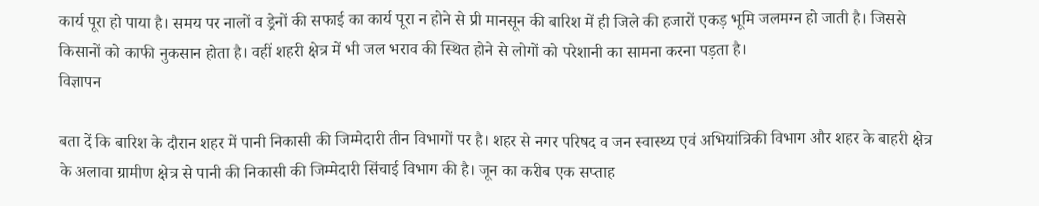कार्य पूरा हो पाया है। समय पर नालों व ड्रेनों की सफाई का कार्य पूरा न होने से प्री मानसून की बारिश में ही जिले की हजारों एकड़ भूमि जलमग्न हो जाती है। जिससे किसानों को काफी नुकसान होता है। वहीं शहरी क्षेत्र में भी जल भराव की स्थित होने से लोगों को परेशानी का सामना करना पड़ता है।
विज्ञापन

बता दें कि बारिश के दौरान शहर में पानी निकासी की जिम्मेदारी तीन विभागों पर है। शहर से नगर परिषद व जन स्वास्थ्य एवं अभियांत्रिकी विभाग और शहर के बाहरी क्षेत्र के अलावा ग्रामीण क्षेत्र से पानी की निकासी की जिम्मेदारी सिंचाई विभाग की है। जून का करीब एक सप्ताह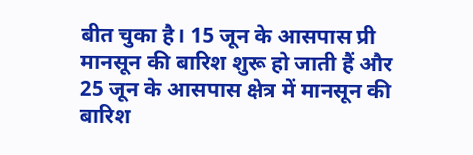बीत चुका है। 15 जून के आसपास प्री मानसून की बारिश शुरू हो जाती हैं और 25 जून के आसपास क्षेत्र में मानसून की बारिश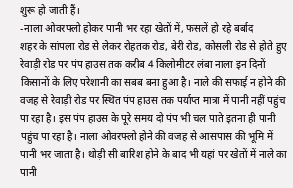शुरू हो जाती हैं।
-नाला ओवरफ्लो होकर पानी भर रहा खेतों में, फसलें हो रहे बर्बाद
शहर के सांपला रोड से लेकर रोहतक रोड, बेरी रोड, कोसली रोड से होते हुए रेवाड़ी रोड पर पंप हाउस तक करीब 4 किलोमीटर लंबा नाला इन दिनों किसानों के लिए परेशानी का सबब बना हुआ है। नाले की सफाई न होने की वजह से रेवाड़ी रोड पर स्थित पंप हाउस तक पर्याप्त मात्रा में पानी नहीं पहुंच पा रहा है। इस पंप हाउस के पूरे समय दो पंप भी चल पाते इतना ही पानी पहुंच पा रहा है। नाला ओवरफ्लो होने की वजह से आसपास की भूमि में पानी भर जाता है। थोड़ी सी बारिश होने के बाद भी यहां पर खेतों में नाले का पानी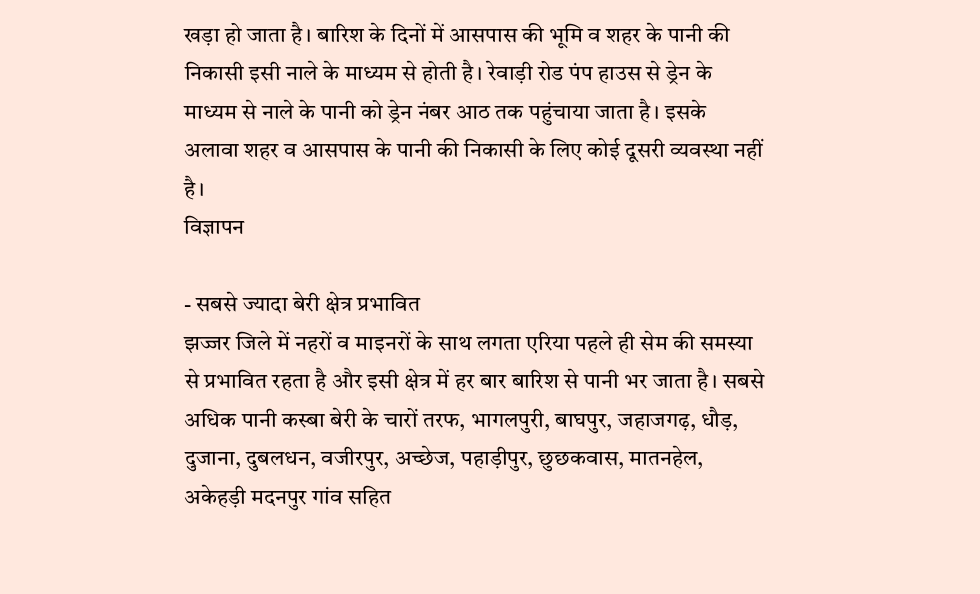खड़ा हो जाता है। बारिश के दिनों में आसपास की भूमि व शहर के पानी की निकासी इसी नाले के माध्यम से होती है। रेवाड़ी रोड पंप हाउस से ड्रेन के माध्यम से नाले के पानी को ड्रेन नंबर आठ तक पहुंचाया जाता है। इसके अलावा शहर व आसपास के पानी की निकासी के लिए कोई दूसरी व्यवस्था नहीं है।
विज्ञापन

- सबसे ज्यादा बेरी क्षेत्र प्रभावित
झज्जर जिले में नहरों व माइनरों के साथ लगता एरिया पहले ही सेम की समस्या से प्रभावित रहता है और इसी क्षेत्र में हर बार बारिश से पानी भर जाता है। सबसे अधिक पानी कस्बा बेरी के चारों तरफ, भागलपुरी, बाघपुर, जहाजगढ़, धौड़, दुजाना, दुबलधन, वजीरपुर, अच्छेज, पहाड़ीपुर, छुछकवास, मातनहेल, अकेहड़ी मदनपुर गांव सहित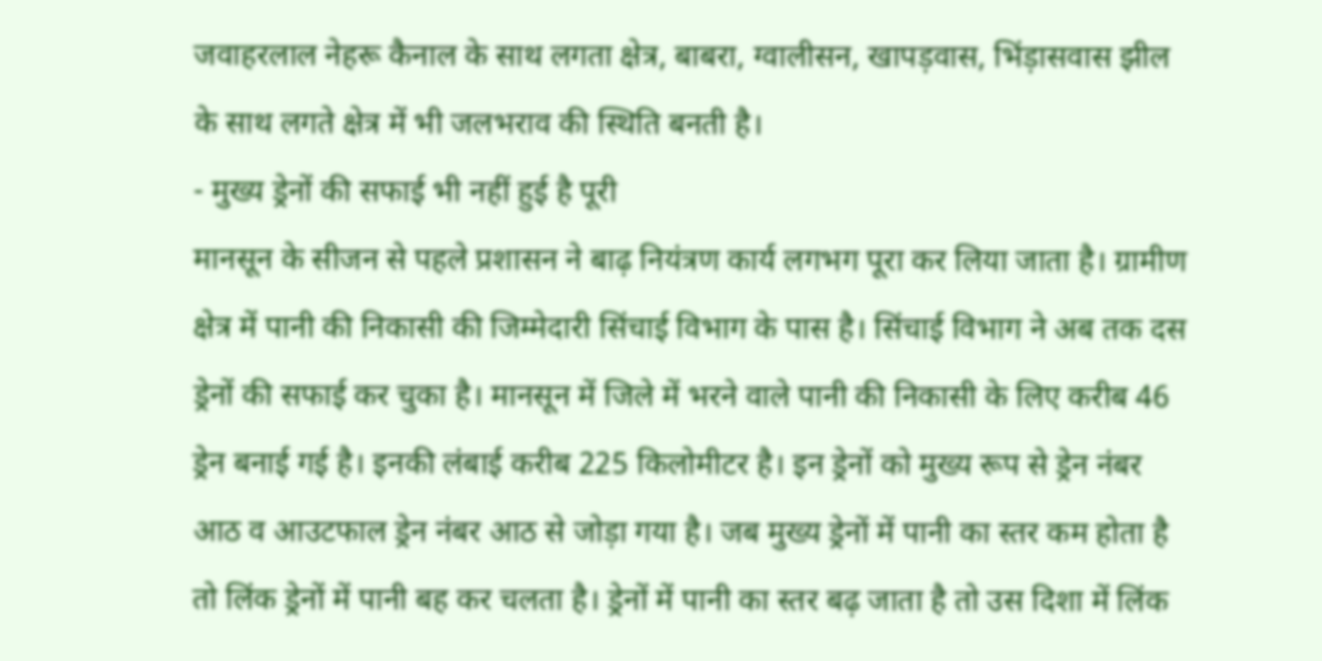जवाहरलाल नेहरू कैनाल के साथ लगता क्षेत्र, बाबरा, ग्वालीसन, खापड़वास, भिंड़ासवास झील के साथ लगते क्षेत्र में भी जलभराव की स्थिति बनती है।
- मुख्य ड्रेनों की सफाई भी नहीं हुई है पूरी
मानसून के सीजन से पहले प्रशासन ने बाढ़ नियंत्रण कार्य लगभग पूरा कर लिया जाता है। ग्रामीण क्षेत्र में पानी की निकासी की जिम्मेदारी सिंचाई विभाग के पास है। सिंचाई विभाग ने अब तक दस ड्रेनों की सफाई कर चुका है। मानसून में जिले में भरने वाले पानी की निकासी के लिए करीब 46 ड्रेन बनाई गई है। इनकी लंबाई करीब 225 किलोमीटर है। इन ड्रेनों को मुख्य रूप से ड्रेन नंबर आठ व आउटफाल ड्रेन नंबर आठ से जोड़ा गया है। जब मुख्य ड्रेनों में पानी का स्तर कम होता है तो लिंक ड्रेनों में पानी बह कर चलता है। ड्रेनों में पानी का स्तर बढ़ जाता है तो उस दिशा में लिंक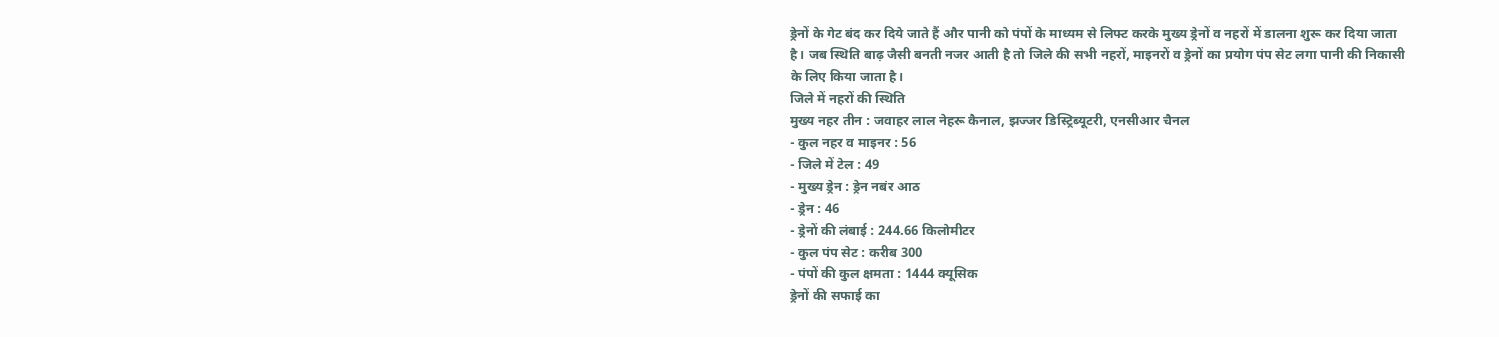ड्रेनों के गेट बंद कर दिये जाते हैं और पानी को पंपों के माध्यम से लिफ्ट करके मुख्य ड्रेनों व नहरों में डालना शुरू कर दिया जाता है। जब स्थिति बाढ़ जैसी बनती नजर आती है तो जिले की सभी नहरों, माइनरों व ड्रेनों का प्रयोग पंप सेट लगा पानी की निकासी के लिए किया जाता है।
जिले में नहरों की स्थिति
मुख्य नहर तीन : जवाहर लाल नेहरू कैनाल, झज्जर डिस्ट्रिब्यूटरी, एनसीआर चैनल
- कुल नहर व माइनर : 56
- जिले में टेल : 49
- मुख्य ड्रेन : ड्रेन नबंर आठ
- ड्रेन : 46
- ड्रेनों की लंबाई : 244.66 किलोमीटर
- कुल पंप सेट : करीब 300
- पंपों की कुल क्षमता : 1444 क्यूसिक
ड्रेनों की सफाई का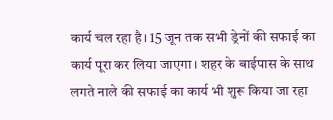कार्य चल रहा है। 15 जून तक सभी ड्रेनों की सफाई का कार्य पूरा कर लिया जाएगा। शहर के बाईपास के साथ लगते नाले की सफाई का कार्य भी शुरू किया जा रहा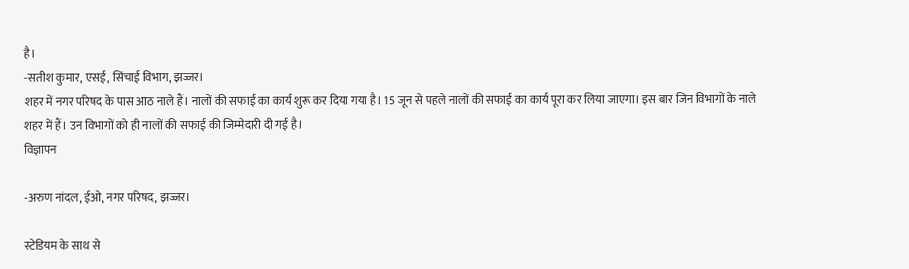है।
-सतीश कुमार, एसई, सिंचाई विभाग, झज्जर।
शहर में नगर परिषद के पास आठ नाले हैं। नालों की सफाई का कार्य शुरू कर दिया गया है। 15 जून से पहले नालों की सफाई का कार्य पूरा कर लिया जाएगा। इस बार जिन विभागों के नाले शहर में हैं। उन विभागों को ही नालों की सफाई की जिम्मेदारी दी गई है।
विज्ञापन

-अरुण नांदल, ईओ, नगर परिषद, झज्जर।

स्टेडियम के साथ से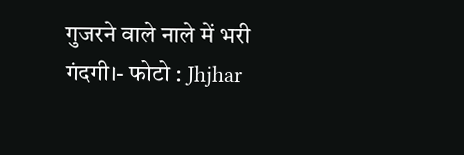गुजरने वाले नाले में भरी गंदगी।- फोटो : Jhjhar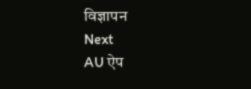विज्ञापन
Next
AU ऐप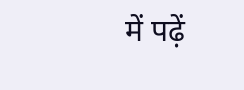में पढ़ें